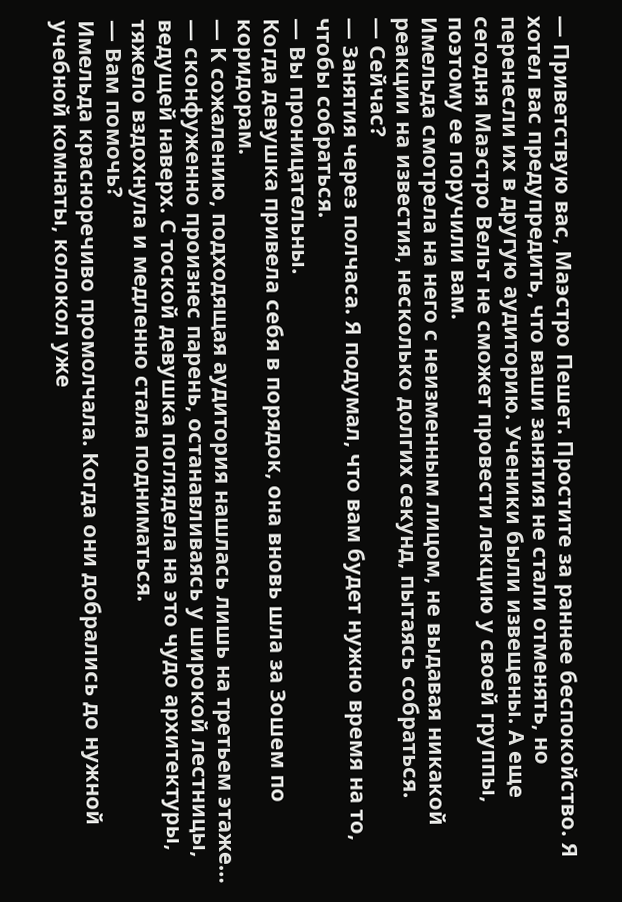— Приветствую вас, Маэстро Пешет. Простите за раннее беспокойство. Я хотел вас предупредить, что ваши занятия не стали отменять, но перенесли их в другую аудиторию. Ученики были извещены. А еще сегодня Маэстро Вельт не сможет провести лекцию у своей группы, поэтому ее поручили вам.
Имельда смотрела на него с неизменным лицом, не выдавая никакой реакции на известия, несколько долгих секунд, пытаясь собраться.
— Сейчас?
— Занятия через полчаса. Я подумал, что вам будет нужно время на то, чтобы собраться.
— Вы проницательны.
Когда девушка привела себя в порядок, она вновь шла за Зошем по коридорам.
— К сожалению, подходящая аудитория нашлась лишь на третьем этаже… — сконфуженно произнес парень, останавливаясь у широкой лестницы, ведущей наверх. С тоской девушка поглядела на это чудо архитектуры, тяжело вздохнула и медленно стала подниматься.
— Вам помочь?
Имельда красноречиво промолчала. Когда они добрались до нужной учебной комнаты, колокол уже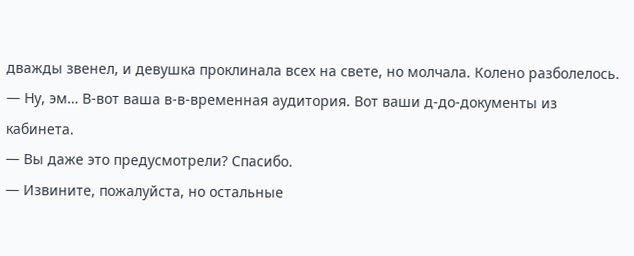дважды звенел, и девушка проклинала всех на свете, но молчала. Колено разболелось.
— Ну, эм… В-вот ваша в-в-временная аудитория. Вот ваши д-до-документы из кабинета.
— Вы даже это предусмотрели? Спасибо.
— Извините, пожалуйста, но остальные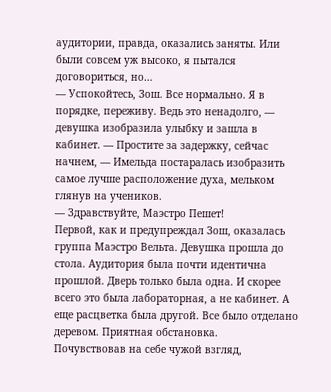аудитории, правда, оказались заняты. Или были совсем уж высоко, я пытался договориться, но…
— Успокойтесь, Зош. Все нормально. Я в порядке, переживу. Ведь это ненадолго, — девушка изобразила улыбку и зашла в кабинет. — Простите за задержку, сейчас начнем, — Имельда постаралась изобразить самое лучше расположение духа, мельком глянув на учеников.
— Здравствуйте, Маэстро Пешет!
Первой, как и предупреждал Зош, оказалась группа Маэстро Вельта. Девушка прошла до стола. Аудитория была почти идентична прошлой. Дверь только была одна. И скорее всего это была лабораторная, а не кабинет. А еще расцветка была другой. Все было отделано деревом. Приятная обстановка.
Почувствовав на себе чужой взгляд,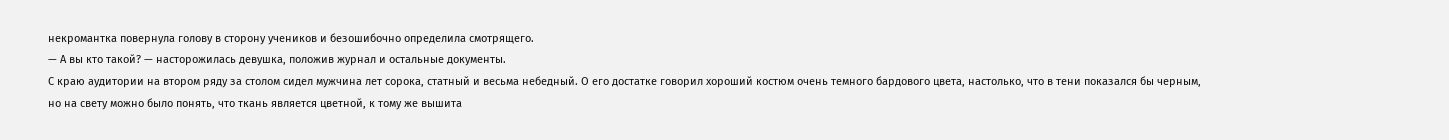некромантка повернула голову в сторону учеников и безошибочно определила смотрящего.
— А вы кто такой? — насторожилась девушка, положив журнал и остальные документы.
С краю аудитории на втором ряду за столом сидел мужчина лет сорока, статный и весьма небедный. О его достатке говорил хороший костюм очень темного бардового цвета, настолько, что в тени показался бы черным, но на свету можно было понять, что ткань является цветной, к тому же вышита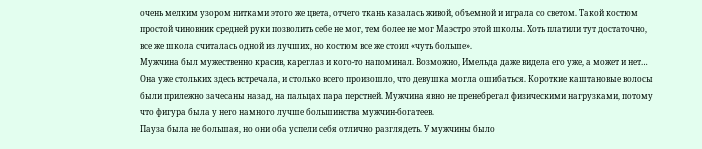очень мелким узором нитками этого же цвета, отчего ткань казалась живой, объемной и играла со светом. Такой костюм простой чиновник средней руки позволить себе не мог, тем более не мог Маэстро этой школы. Хоть платили тут достаточно, все же школа считалась одной из лучших, но костюм все же стоил «чуть больше».
Мужчина был мужественно красив, кареглаз и кого-то напоминал. Возможно, Имельда даже видела его уже, а может и нет… Она уже стольких здесь встречала, и столько всего произошло, что девушка могла ошибаться. Короткие каштановые волосы были прилежно зачесаны назад, на пальцах пара перстней. Мужчина явно не пренебрегал физическими нагрузками, потому что фигура была у него намного лучше большинства мужчин-богатеев.
Пауза была не большая, но они оба успели себя отлично разглядеть. У мужчины было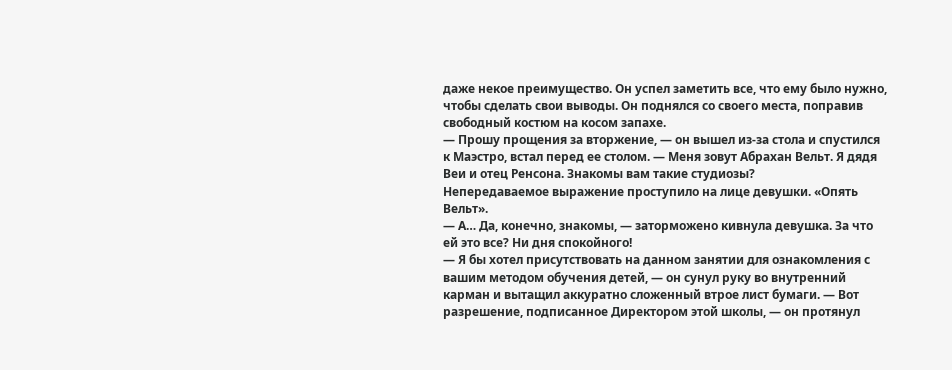даже некое преимущество. Он успел заметить все, что ему было нужно, чтобы сделать свои выводы. Он поднялся со своего места, поправив свободный костюм на косом запахе.
— Прошу прощения за вторжение, — он вышел из-за стола и спустился к Маэстро, встал перед ее столом. — Меня зовут Абрахан Вельт. Я дядя Веи и отец Ренсона. Знакомы вам такие студиозы?
Непередаваемое выражение проступило на лице девушки. «Опять Вельт».
— А… Да, конечно, знакомы, — заторможено кивнула девушка. За что ей это все? Ни дня спокойного!
— Я бы хотел присутствовать на данном занятии для ознакомления с вашим методом обучения детей, — он сунул руку во внутренний карман и вытащил аккуратно сложенный втрое лист бумаги. — Вот разрешение, подписанное Директором этой школы, — он протянул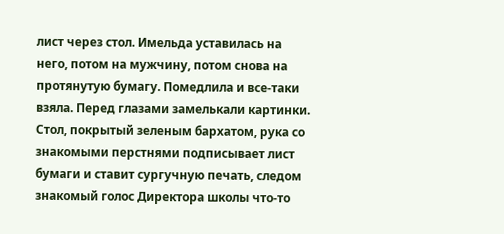лист через стол. Имельда уставилась на него, потом на мужчину, потом снова на протянутую бумагу. Помедлила и все-таки взяла. Перед глазами замелькали картинки. Стол, покрытый зеленым бархатом, рука со знакомыми перстнями подписывает лист бумаги и ставит сургучную печать, следом знакомый голос Директора школы что-то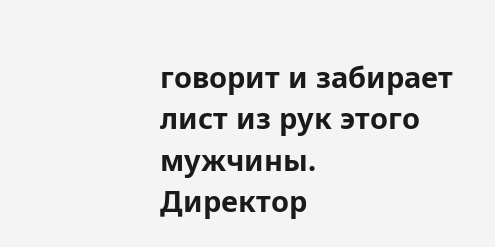говорит и забирает лист из рук этого мужчины. Директор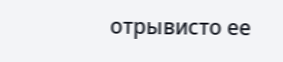отрывисто ее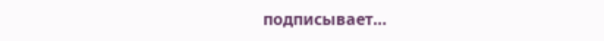подписывает…